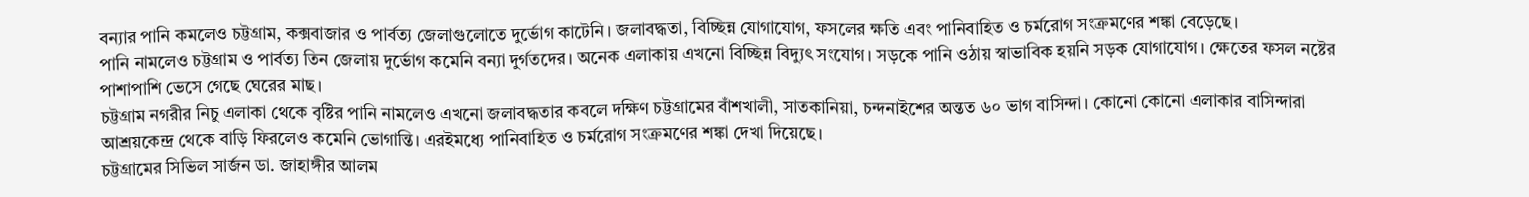বন্যার পানি কমলেও চট্টগ্রাম, কক্সবাজার ও পার্বত্য জেলাগুলোতে দুর্ভোগ কাটেনি। জলাবদ্ধতা, বিচ্ছিন্ন যোগাযোগ, ফসলের ক্ষতি এবং পানিবাহিত ও চর্মরোগ সংক্রমণের শঙ্কা বেড়েছে।
পানি নামলেও চট্টগ্রাম ও পার্বত্য তিন জেলায় দুর্ভোগ কমেনি বন্যা দুর্গতদের। অনেক এলাকায় এখনো বিচ্ছিন্ন বিদ্যুৎ সংযোগ। সড়কে পানি ওঠায় স্বাভাবিক হয়নি সড়ক যোগাযোগ। ক্ষেতের ফসল নষ্টের পাশাপাশি ভেসে গেছে ঘেরের মাছ।
চট্টগ্রাম নগরীর নিচু এলাকা থেকে বৃষ্টির পানি নামলেও এখনো জলাবদ্ধতার কবলে দক্ষিণ চট্টগ্রামের বাঁশখালী, সাতকানিয়া, চন্দনাইশের অন্তত ৬০ ভাগ বাসিন্দা। কোনো কোনো এলাকার বাসিন্দারা আশ্রয়কেন্দ্র থেকে বাড়ি ফিরলেও কমেনি ভোগান্তি। এরইমধ্যে পানিবাহিত ও চর্মরোগ সংক্রমণের শঙ্কা দেখা দিয়েছে।
চট্টগ্রামের সিভিল সার্জন ডা. জাহাঙ্গীর আলম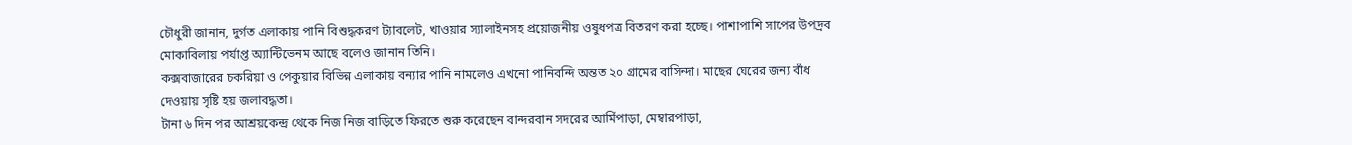চৌধুরী জানান, দুর্গত এলাকায় পানি বিশুদ্ধকরণ ট্যাবলেট, খাওয়ার স্যালাইনসহ প্রয়োজনীয় ওষুধপত্র বিতরণ করা হচ্ছে। পাশাপাশি সাপের উপদ্রব মোকাবিলায় পর্যাপ্ত অ্যান্টিভেনম আছে বলেও জানান তিনি।
কক্সবাজারের চকরিয়া ও পেকুয়ার বিভিন্ন এলাকায় বন্যার পানি নামলেও এখনো পানিবন্দি অন্তত ২০ গ্রামের বাসিন্দা। মাছের ঘেরের জন্য বাঁধ দেওয়ায় সৃষ্টি হয় জলাবদ্ধতা।
টানা ৬ দিন পর আশ্রয়কেন্দ্র থেকে নিজ নিজ বাড়িতে ফিরতে শুরু করেছেন বান্দরবান সদরের আর্মিপাড়া, মেম্বারপাড়া,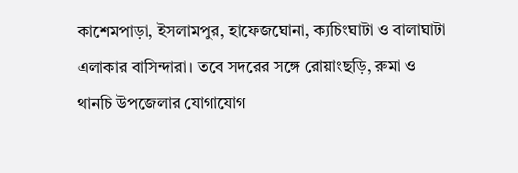কাশেমপাড়া, ইসলামপুর, হাফেজঘোনা, ক্যচিংঘাটা ও বালাঘাটা এলাকার বাসিন্দারা। তবে সদরের সঙ্গে রোয়াংছড়ি, রুমা ও থানচি উপজেলার যোগাযোগ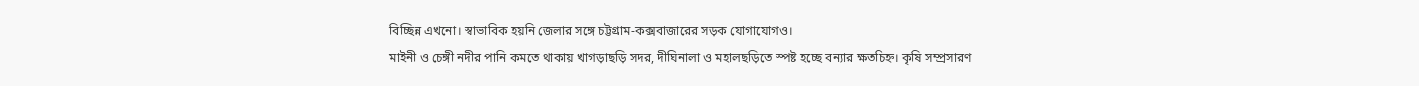বিচ্ছিন্ন এখনো। স্বাভাবিক হয়নি জেলার সঙ্গে চট্টগ্রাম-কক্সবাজারের সড়ক যোগাযোগও।
মাইনী ও চেঙ্গী নদীর পানি কমতে থাকায় খাগড়াছড়ি সদর, দীঘিনালা ও মহালছড়িতে স্পষ্ট হচ্ছে বন্যার ক্ষতচিহ্ন। কৃষি সম্প্রসারণ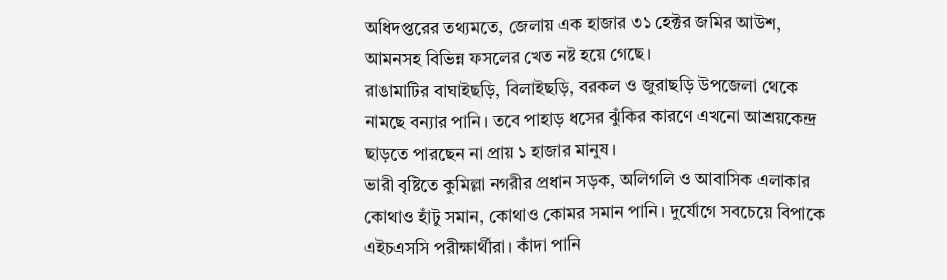অধিদপ্তরের তথ্যমতে, জেলায় এক হাজার ৩১ হেক্টর জমির আউশ, আমনসহ বিভিন্ন ফসলের খেত নষ্ট হয়ে গেছে।
রাঙামাটির বাঘাইছড়ি, বিলাইছড়ি, বরকল ও জুরাছড়ি উপজেলা থেকে নামছে বন্যার পানি। তবে পাহাড় ধসের ঝুঁকির কারণে এখনো আশ্রয়কেন্দ্র ছাড়তে পারছেন না প্রায় ১ হাজার মানুষ।
ভারী বৃষ্টিতে কুমিল্লা নগরীর প্রধান সড়ক, অলিগলি ও আবাসিক এলাকার কোথাও হাঁটু সমান, কোথাও কোমর সমান পানি। দুর্যোগে সবচেয়ে বিপাকে এইচএসসি পরীক্ষার্থীরা। কাঁদা পানি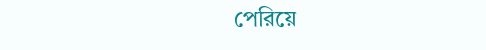পেরিয়ে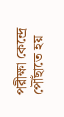পরীক্ষা কেন্দ্রে পৌঁছাতে হয়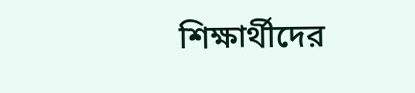শিক্ষার্থীদের